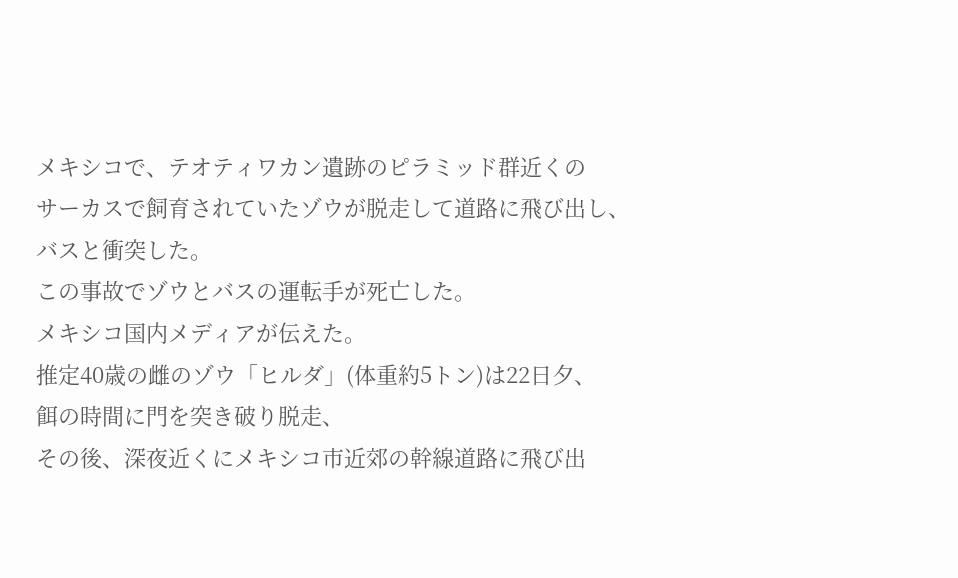メキシコで、テオティワカン遺跡のピラミッド群近くの
サーカスで飼育されていたゾウが脱走して道路に飛び出し、
バスと衝突した。
この事故でゾウとバスの運転手が死亡した。
メキシコ国内メディアが伝えた。
推定40歳の雌のゾウ「ヒルダ」(体重約5トン)は22日夕、
餌の時間に門を突き破り脱走、
その後、深夜近くにメキシコ市近郊の幹線道路に飛び出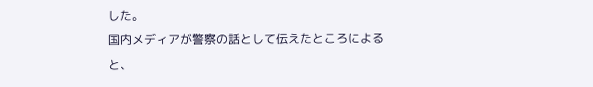した。
国内メディアが警察の話として伝えたところによると、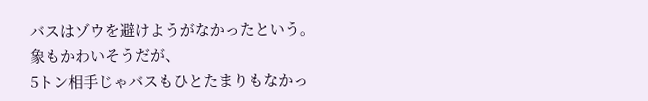バスはゾウを避けようがなかったという。
象もかわいそうだが、
5トン相手じゃバスもひとたまりもなかっ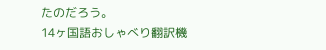たのだろう。
14ヶ国語おしゃべり翻訳機